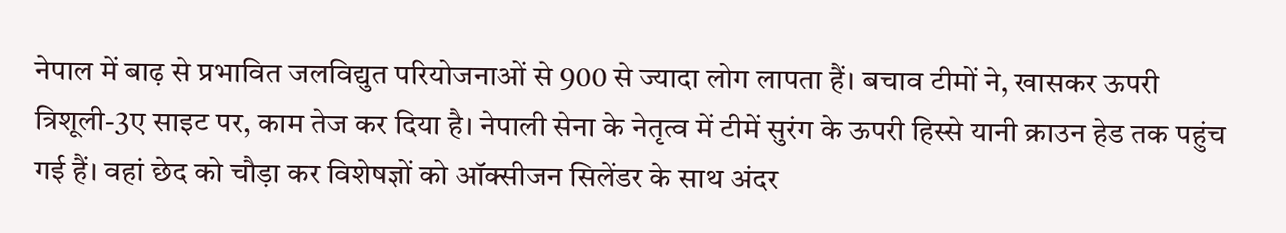नेपाल में बाढ़ से प्रभावित जलविद्युत परियोजनाओं से 900 से ज्यादा लोग लापता हैं। बचाव टीमों ने, खासकर ऊपरी त्रिशूली-3ए साइट पर, काम तेज कर दिया है। नेपाली सेना के नेतृत्व में टीमें सुरंग के ऊपरी हिस्से यानी क्राउन हेड तक पहुंच गई हैं। वहां छेद को चौड़ा कर विशेषज्ञों को ऑक्सीजन सिलेंडर के साथ अंदर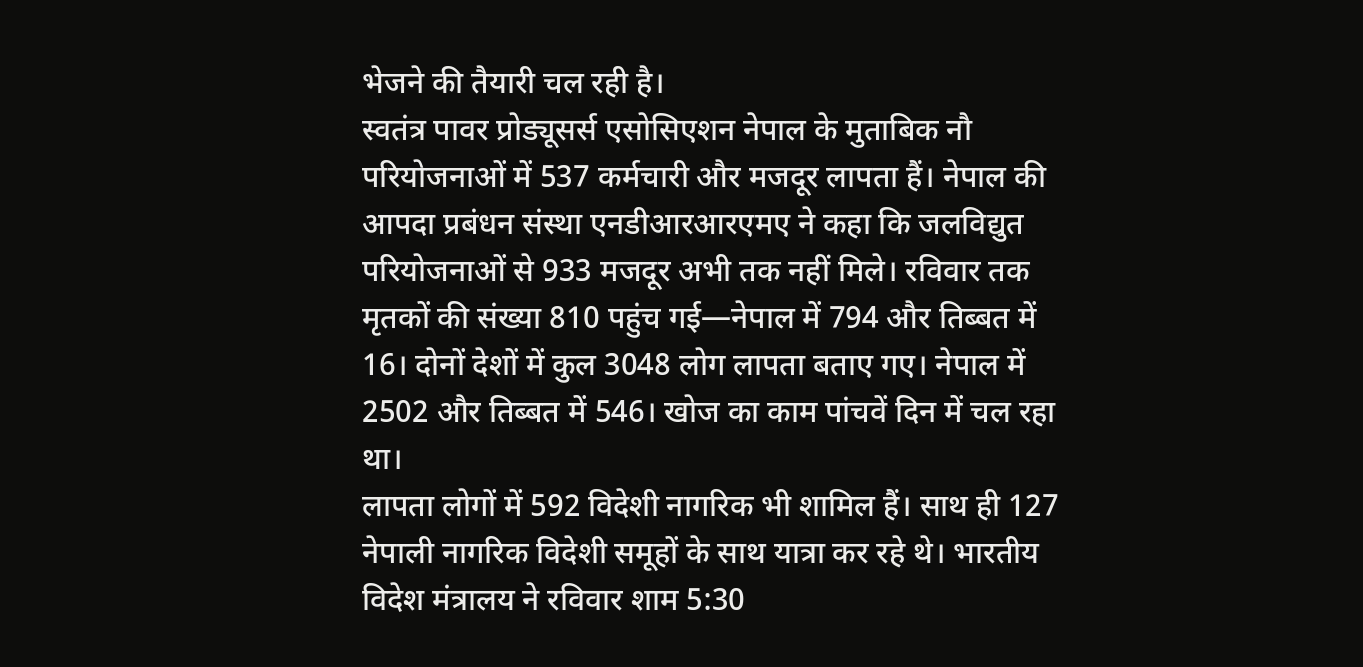भेजने की तैयारी चल रही है।
स्वतंत्र पावर प्रोड्यूसर्स एसोसिएशन नेपाल के मुताबिक नौ परियोजनाओं में 537 कर्मचारी और मजदूर लापता हैं। नेपाल की आपदा प्रबंधन संस्था एनडीआरआरएमए ने कहा कि जलविद्युत परियोजनाओं से 933 मजदूर अभी तक नहीं मिले। रविवार तक मृतकों की संख्या 810 पहुंच गई—नेपाल में 794 और तिब्बत में 16। दोनों देशों में कुल 3048 लोग लापता बताए गए। नेपाल में 2502 और तिब्बत में 546। खोज का काम पांचवें दिन में चल रहा था।
लापता लोगों में 592 विदेशी नागरिक भी शामिल हैं। साथ ही 127 नेपाली नागरिक विदेशी समूहों के साथ यात्रा कर रहे थे। भारतीय विदेश मंत्रालय ने रविवार शाम 5:30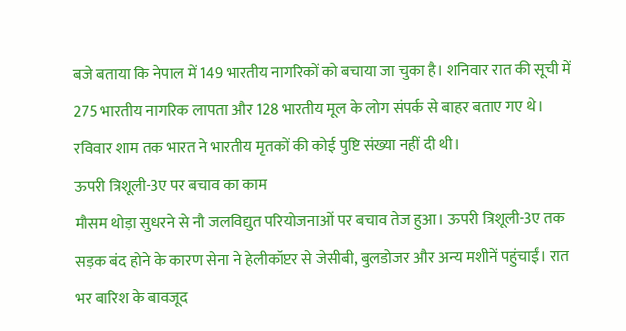बजे बताया कि नेपाल में 149 भारतीय नागरिकों को बचाया जा चुका है। शनिवार रात की सूची में 275 भारतीय नागरिक लापता और 128 भारतीय मूल के लोग संपर्क से बाहर बताए गए थे। रविवार शाम तक भारत ने भारतीय मृतकों की कोई पुष्टि संख्या नहीं दी थी।
ऊपरी त्रिशूली-3ए पर बचाव का काम
मौसम थोड़ा सुधरने से नौ जलविद्युत परियोजनाओं पर बचाव तेज हुआ। ऊपरी त्रिशूली-3ए तक सड़क बंद होने के कारण सेना ने हेलीकॉप्टर से जेसीबी, बुलडोजर और अन्य मशीनें पहुंचाईं। रात भर बारिश के बावजूद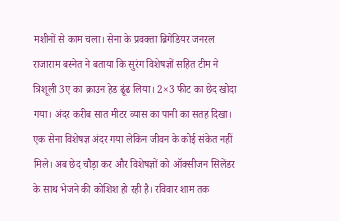मशीनों से काम चला। सेना के प्रवक्ता ब्रिगेडियर जनरल राजाराम बस्नेत ने बताया कि सुरंग विशेषज्ञों सहित टीम ने त्रिशूली 3ए का क्राउन हेड ढूंढ लिया। 2×3 फीट का छेद खोदा गया। अंदर करीब सात मीटर व्यास का पानी का सतह दिखा। एक सेना विशेषज्ञ अंदर गया लेकिन जीवन के कोई संकेत नहीं मिले। अब छेद चौड़ा कर और विशेषज्ञों को ऑक्सीजन सिलेंडर के साथ भेजने की कोशिश हो रही है। रविवार शाम तक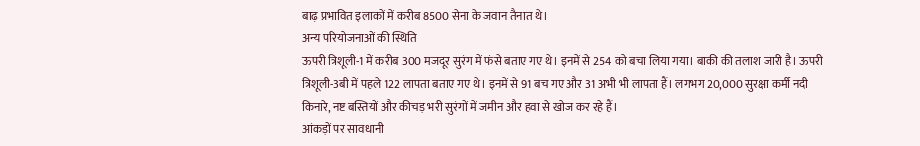बाढ़ प्रभावित इलाकों में करीब 8500 सेना के जवान तैनात थे।
अन्य परियोजनाओं की स्थिति
ऊपरी त्रिशूली-1 में करीब 300 मजदूर सुरंग में फंसे बताए गए थे। इनमें से 254 को बचा लिया गया। बाकी की तलाश जारी है। ऊपरी त्रिशूली-3बी में पहले 122 लापता बताए गए थे। इनमें से 91 बच गए और 31 अभी भी लापता हैं। लगभग 20,000 सुरक्षा कर्मी नदी किनारे, नष्ट बस्तियों और कीचड़ भरी सुरंगों में जमीन और हवा से खोज कर रहे हैं।
आंकड़ों पर सावधानी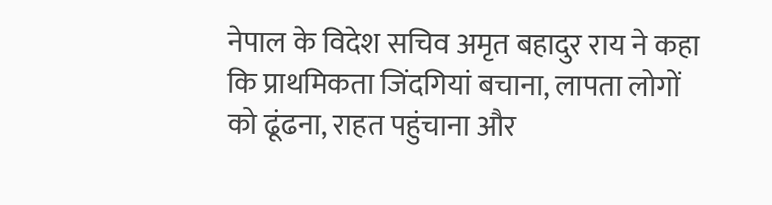नेपाल के विदेश सचिव अमृत बहादुर राय ने कहा कि प्राथमिकता जिंदगियां बचाना, लापता लोगों को ढूंढना, राहत पहुंचाना और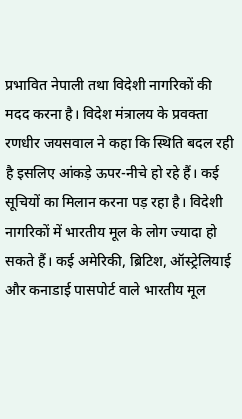प्रभावित नेपाली तथा विदेशी नागरिकों की मदद करना है। विदेश मंत्रालय के प्रवक्ता रणधीर जयसवाल ने कहा कि स्थिति बदल रही है इसलिए आंकड़े ऊपर-नीचे हो रहे हैं। कई सूचियों का मिलान करना पड़ रहा है। विदेशी नागरिकों में भारतीय मूल के लोग ज्यादा हो सकते हैं। कई अमेरिकी, ब्रिटिश, ऑस्ट्रेलियाई और कनाडाई पासपोर्ट वाले भारतीय मूल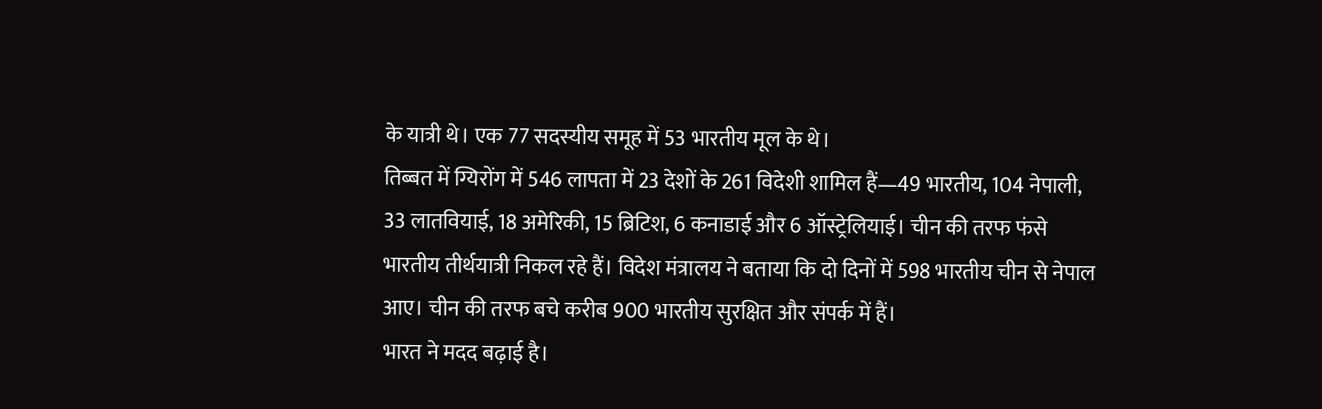के यात्री थे। एक 77 सदस्यीय समूह में 53 भारतीय मूल के थे।
तिब्बत में ग्यिरोंग में 546 लापता में 23 देशों के 261 विदेशी शामिल हैं—49 भारतीय, 104 नेपाली, 33 लातवियाई, 18 अमेरिकी, 15 ब्रिटिश, 6 कनाडाई और 6 ऑस्ट्रेलियाई। चीन की तरफ फंसे भारतीय तीर्थयात्री निकल रहे हैं। विदेश मंत्रालय ने बताया कि दो दिनों में 598 भारतीय चीन से नेपाल आए। चीन की तरफ बचे करीब 900 भारतीय सुरक्षित और संपर्क में हैं।
भारत ने मदद बढ़ाई है।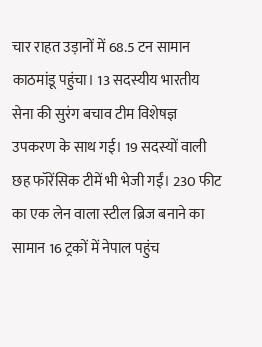चार राहत उड़ानों में 68.5 टन सामान काठमांडू पहुंचा। 13 सदस्यीय भारतीय सेना की सुरंग बचाव टीम विशेषज्ञ उपकरण के साथ गई। 19 सदस्यों वाली छह फॉरेंसिक टीमें भी भेजी गईं। 230 फीट का एक लेन वाला स्टील ब्रिज बनाने का सामान 16 ट्रकों में नेपाल पहुंच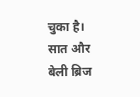चुका है। सात और बेली ब्रिज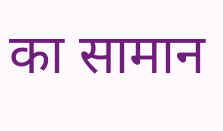का सामान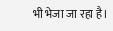भी भेजा जा रहा है।